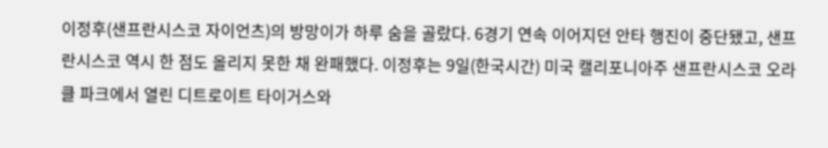이정후(샌프란시스코 자이언츠)의 방망이가 하루 숨을 골랐다. 6경기 연속 이어지던 안타 행진이 중단됐고, 샌프란시스코 역시 한 점도 올리지 못한 채 완패했다. 이정후는 9일(한국시간) 미국 캘리포니아주 샌프란시스코 오라클 파크에서 열린 디트로이트 타이거스와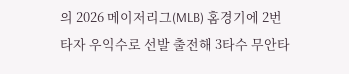의 2026 메이저리그(MLB) 홈경기에 2번 타자 우익수로 선발 출전해 3타수 무안타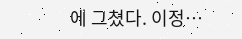에 그쳤다. 이정…